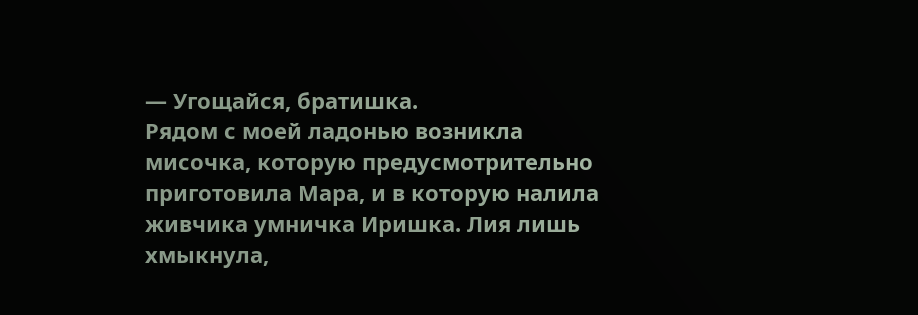— Угощайся, братишка.
Рядом с моей ладонью возникла мисочка, которую предусмотрительно приготовила Мара, и в которую налила живчика умничка Иришка. Лия лишь хмыкнула,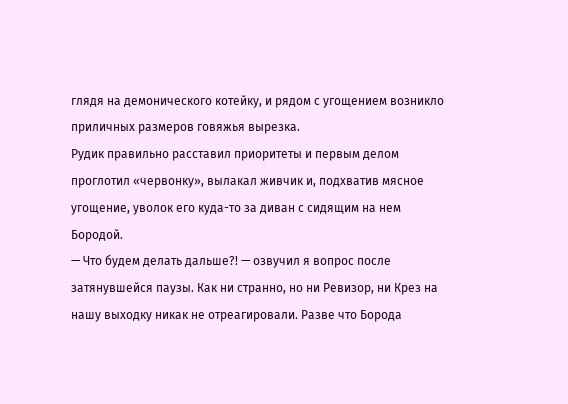глядя на демонического котейку, и рядом с угощением возникло приличных размеров говяжья вырезка.
Рудик правильно расставил приоритеты и первым делом проглотил «червонку», вылакал живчик и, подхватив мясное угощение, уволок его куда-то за диван с сидящим на нем Бородой.
— Что будем делать дальше?! — озвучил я вопрос после затянувшейся паузы. Как ни странно, но ни Ревизор, ни Крез на нашу выходку никак не отреагировали. Разве что Борода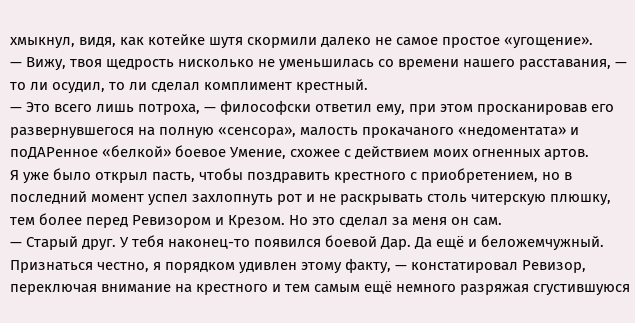хмыкнул, видя, как котейке шутя скормили далеко не самое простое «угощение».
— Вижу, твоя щедрость нисколько не уменьшилась со времени нашего расставания, — то ли осудил, то ли сделал комплимент крестный.
— Это всего лишь потроха, — философски ответил ему, при этом просканировав его развернувшегося на полную «сенсора», малость прокачаного «недоментата» и поДАРенное «белкой» боевое Умение, схожее с действием моих огненных артов.
Я уже было открыл пасть, чтобы поздравить крестного с приобретением, но в последний момент успел захлопнуть рот и не раскрывать столь читерскую плюшку, тем более перед Ревизором и Крезом. Но это сделал за меня он сам.
— Старый друг. У тебя наконец-то появился боевой Дар. Да ещё и беложемчужный. Признаться честно, я порядком удивлен этому факту, — констатировал Ревизор, переключая внимание на крестного и тем самым ещё немного разряжая сгустившуюся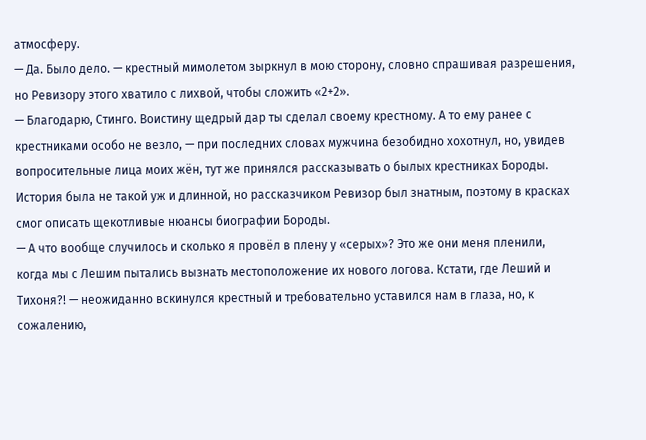атмосферу.
— Да. Было дело. — крестный мимолетом зыркнул в мою сторону, словно спрашивая разрешения, но Ревизору этого хватило с лихвой, чтобы сложить «2+2».
— Благодарю, Стинго. Воистину щедрый дар ты сделал своему крестному. А то ему ранее с крестниками особо не везло, — при последних словах мужчина безобидно хохотнул, но, увидев вопросительные лица моих жён, тут же принялся рассказывать о былых крестниках Бороды.
История была не такой уж и длинной, но рассказчиком Ревизор был знатным, поэтому в красках смог описать щекотливые нюансы биографии Бороды.
— А что вообще случилось и сколько я провёл в плену у «серых»? Это же они меня пленили, когда мы с Лешим пытались вызнать местоположение их нового логова. Кстати, где Леший и Тихоня?! — неожиданно вскинулся крестный и требовательно уставился нам в глаза, но, к сожалению,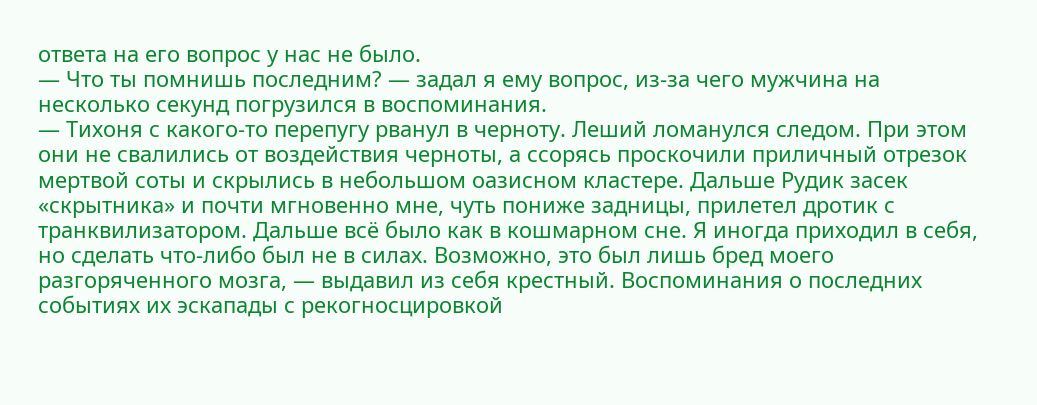ответа на его вопрос у нас не было.
— Что ты помнишь последним? — задал я ему вопрос, из-за чего мужчина на несколько секунд погрузился в воспоминания.
— Тихоня с какого-то перепугу рванул в черноту. Леший ломанулся следом. При этом они не свалились от воздействия черноты, а ссорясь проскочили приличный отрезок мертвой соты и скрылись в небольшом оазисном кластере. Дальше Рудик засек «скрытника» и почти мгновенно мне, чуть пониже задницы, прилетел дротик с транквилизатором. Дальше всё было как в кошмарном сне. Я иногда приходил в себя, но сделать что-либо был не в силах. Возможно, это был лишь бред моего разгоряченного мозга, — выдавил из себя крестный. Воспоминания о последних событиях их эскапады с рекогносцировкой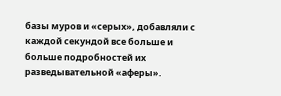базы муров и «серых», добавляли с каждой секундой все больше и больше подробностей их разведывательной «аферы».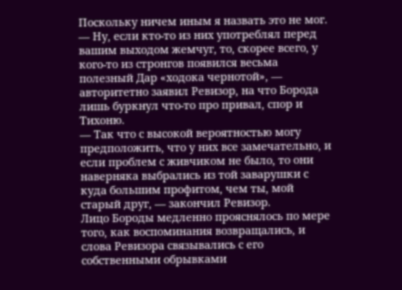Поскольку ничем иным я назвать это не мог.
— Ну, если кто-то из них употреблял перед вашим выходом жемчуг, то, скорее всего, у кого-то из стронгов появился весьма полезный Дар «ходока чернотой», — авторитетно заявил Ревизор, на что Борода лишь буркнул что-то про привал, спор и Тихоню.
— Так что с высокой вероятностью могу предположить, что у них все замечательно, и если проблем с живчиком не было, то они наверняка выбрались из той заварушки с куда большим профитом, чем ты, мой старый друг, — закончил Ревизор.
Лицо Бороды медленно прояснялось по мере того, как воспоминания возвращались, и слова Ревизора связывались с его собственными обрывками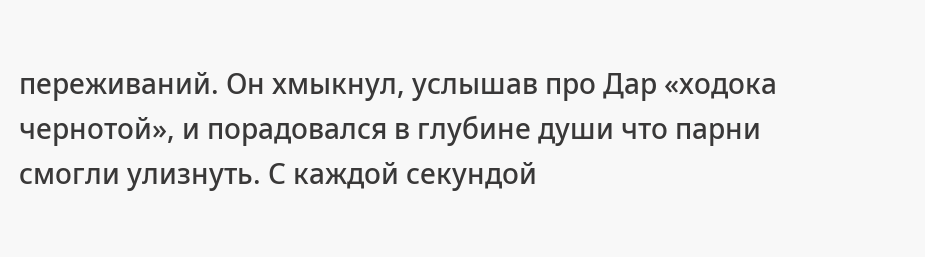переживаний. Он хмыкнул, услышав про Дар «ходока чернотой», и порадовался в глубине души что парни смогли улизнуть. С каждой секундой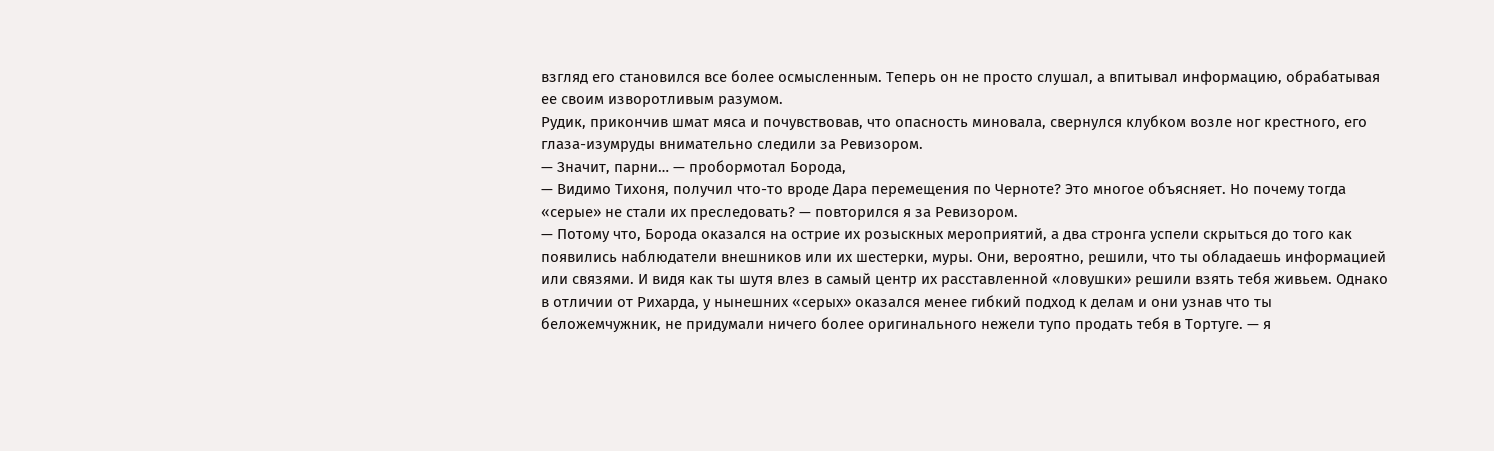взгляд его становился все более осмысленным. Теперь он не просто слушал, а впитывал информацию, обрабатывая ее своим изворотливым разумом.
Рудик, прикончив шмат мяса и почувствовав, что опасность миновала, свернулся клубком возле ног крестного, его глаза-изумруды внимательно следили за Ревизором.
— Значит, парни… — пробормотал Борода,
— Видимо Тихоня, получил что-то вроде Дара перемещения по Черноте? Это многое объясняет. Но почему тогда «серые» не стали их преследовать? — повторился я за Ревизором.
— Потому что, Борода оказался на острие их розыскных мероприятий, а два стронга успели скрыться до того как появились наблюдатели внешников или их шестерки, муры. Они, вероятно, решили, что ты обладаешь информацией или связями. И видя как ты шутя влез в самый центр их расставленной «ловушки» решили взять тебя живьем. Однако в отличии от Рихарда, у нынешних «серых» оказался менее гибкий подход к делам и они узнав что ты беложемчужник, не придумали ничего более оригинального нежели тупо продать тебя в Тортуге. — я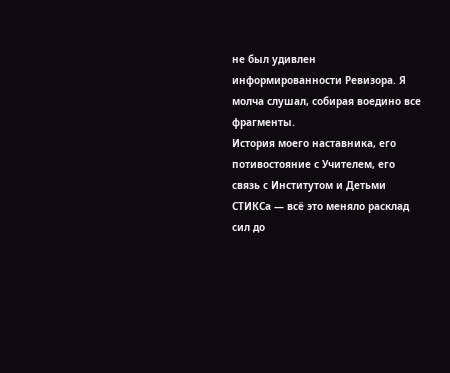не был удивлен информированности Ревизора. Я молча слушал, собирая воедино все фрагменты.
История моего наставника, его потивостояние с Учителем, его связь с Институтом и Детьми СТИКСа — всё это меняло расклад сил до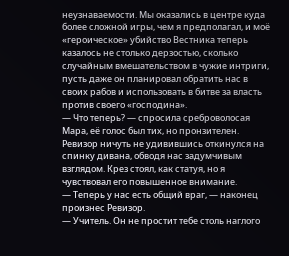неузнаваемости. Мы оказались в центре куда более сложной игры, чем я предполагал, и моё «героическое» убийство Вестника теперь казалось не столько дерзостью, сколько случайным вмешательством в чужие интриги, пусть даже он планировал обратить нас в своих рабов и использовать в битве за власть против своего «господина».
— Что теперь? — спросила среброволосая Мара, её голос был тих, но пронзителен.
Ревизор ничуть не удивившись откинулся на спинку дивана, обводя нас задумчивым взглядом. Крез стоял, как статуя, но я чувствовал его повышенное внимание.
— Теперь у нас есть общий враг, — наконец произнес Ревизор.
— Учитель. Он не простит тебе столь наглого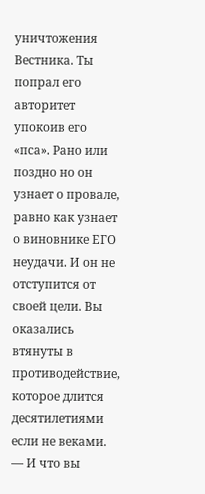уничтожения Вестника. Ты попрал его авторитет упокоив его «пса». Рано или поздно но он узнает о провале, равно как узнает о виновнике ЕГО неудачи. И он не отступится от своей цели. Вы оказались втянуты в противодействие, которое длится десятилетиями если не веками.
— И что вы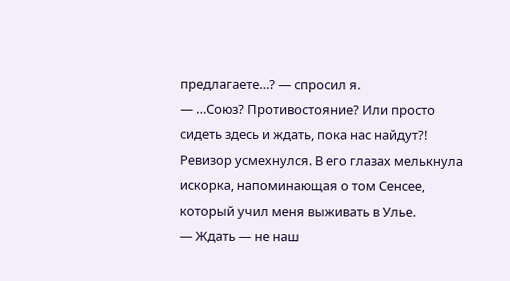предлагаете…? — спросил я.
— …Союз? Противостояние? Или просто сидеть здесь и ждать, пока нас найдут?!
Ревизор усмехнулся. В его глазах мелькнула искорка, напоминающая о том Сенсее, который учил меня выживать в Улье.
— Ждать — не наш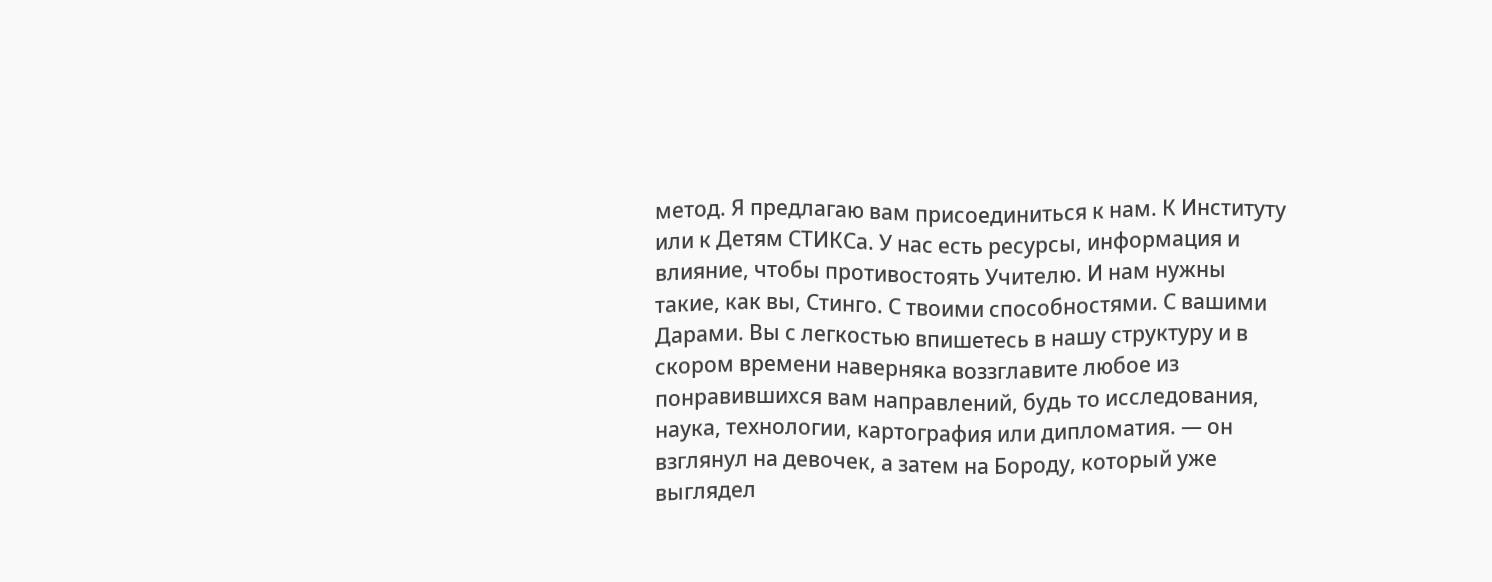метод. Я предлагаю вам присоединиться к нам. К Институту или к Детям СТИКСа. У нас есть ресурсы, информация и влияние, чтобы противостоять Учителю. И нам нужны такие, как вы, Стинго. С твоими способностями. С вашими Дарами. Вы с легкостью впишетесь в нашу структуру и в скором времени наверняка воззглавите любое из понравившихся вам направлений, будь то исследования, наука, технологии, картография или дипломатия. — он взглянул на девочек, а затем на Бороду, который уже выглядел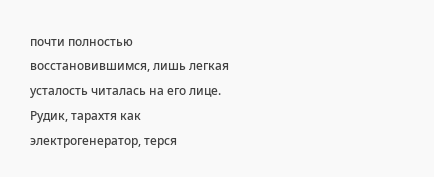почти полностью восстановившимся, лишь легкая усталость читалась на его лице. Рудик, тарахтя как электрогенератор, терся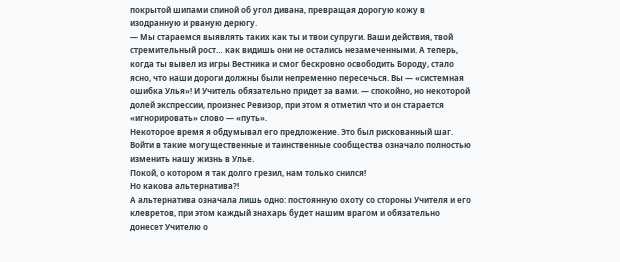покрытой шипами спиной об угол дивана, превращая дорогую кожу в изодранную и рваную дерюгу.
— Мы стараемся выявлять таких как ты и твои супруги. Ваши действия, твой стремительный рост… как видишь они не остались незамеченными. А теперь, когда ты вывел из игры Вестника и смог бескровно освободить Бороду, стало ясно, что наши дороги должны были непременно пересечься. Вы — «системная ошибка Улья»! И Учитель обязательно придет за вами. — спокойно, но некоторой долей экспрессии, произнес Ревизор, при этом я отметил что и он старается «игнорировать» слово — «путь».
Некоторое время я обдумывал его предложение. Это был рискованный шаг. Войти в такие могущественные и таинственные сообщества означало полностью изменить нашу жизнь в Улье.
Покой, о котором я так долго грезил, нам только снился!
Но какова альтернатива?!
А альтернатива означала лишь одно: постоянную охоту со стороны Учителя и его клевретов, при этом каждый знахарь будет нашим врагом и обязательно донесет Учителю о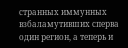странных иммунных взбаламутивших сперва один регион, а теперь и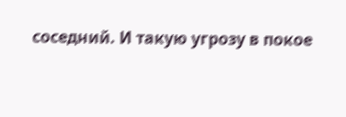соседний. И такую угрозу в покое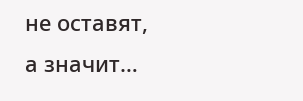не оставят, а значит…